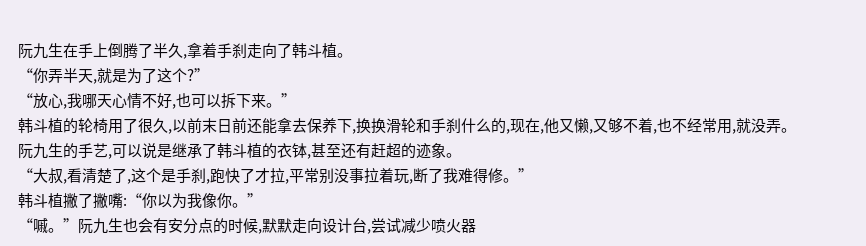阮九生在手上倒腾了半久,拿着手刹走向了韩斗植。
“你弄半天,就是为了这个?”
“放心,我哪天心情不好,也可以拆下来。”
韩斗植的轮椅用了很久,以前末日前还能拿去保养下,换换滑轮和手刹什么的,现在,他又懒,又够不着,也不经常用,就没弄。
阮九生的手艺,可以说是继承了韩斗植的衣钵,甚至还有赶超的迹象。
“大叔,看清楚了,这个是手刹,跑快了才拉,平常别没事拉着玩,断了我难得修。”
韩斗植撇了撇嘴:“你以为我像你。”
“嘁。”阮九生也会有安分点的时候,默默走向设计台,尝试减少喷火器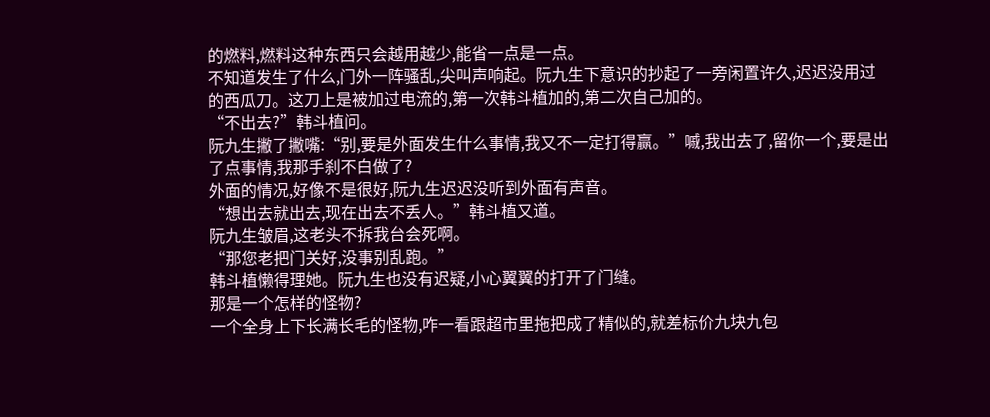的燃料,燃料这种东西只会越用越少,能省一点是一点。
不知道发生了什么,门外一阵骚乱,尖叫声响起。阮九生下意识的抄起了一旁闲置许久,迟迟没用过的西瓜刀。这刀上是被加过电流的,第一次韩斗植加的,第二次自己加的。
“不出去?”韩斗植问。
阮九生撇了撇嘴:“别,要是外面发生什么事情,我又不一定打得赢。”嘁,我出去了,留你一个,要是出了点事情,我那手刹不白做了?
外面的情况,好像不是很好,阮九生迟迟没听到外面有声音。
“想出去就出去,现在出去不丢人。”韩斗植又道。
阮九生皱眉,这老头不拆我台会死啊。
“那您老把门关好,没事别乱跑。”
韩斗植懒得理她。阮九生也没有迟疑,小心翼翼的打开了门缝。
那是一个怎样的怪物?
一个全身上下长满长毛的怪物,咋一看跟超市里拖把成了精似的,就差标价九块九包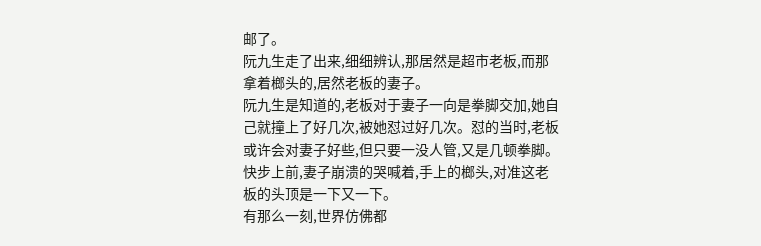邮了。
阮九生走了出来,细细辨认,那居然是超市老板,而那拿着榔头的,居然老板的妻子。
阮九生是知道的,老板对于妻子一向是拳脚交加,她自己就撞上了好几次,被她怼过好几次。怼的当时,老板或许会对妻子好些,但只要一没人管,又是几顿拳脚。
快步上前,妻子崩溃的哭喊着,手上的榔头,对准这老板的头顶是一下又一下。
有那么一刻,世界仿佛都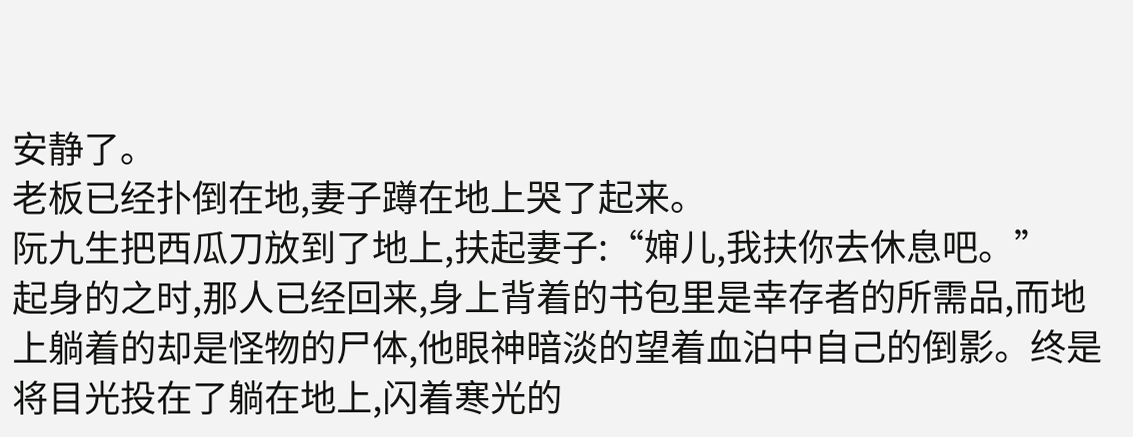安静了。
老板已经扑倒在地,妻子蹲在地上哭了起来。
阮九生把西瓜刀放到了地上,扶起妻子:“婶儿,我扶你去休息吧。”
起身的之时,那人已经回来,身上背着的书包里是幸存者的所需品,而地上躺着的却是怪物的尸体,他眼神暗淡的望着血泊中自己的倒影。终是将目光投在了躺在地上,闪着寒光的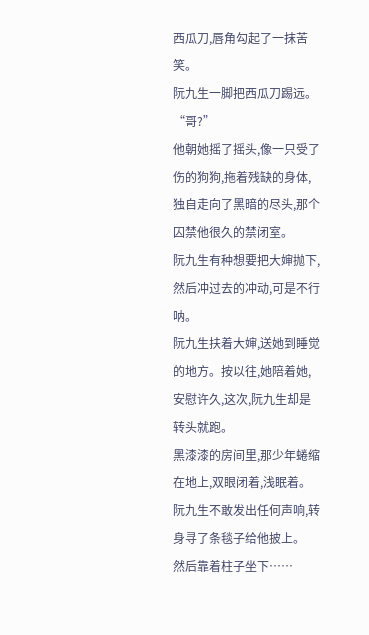西瓜刀,唇角勾起了一抹苦笑。
阮九生一脚把西瓜刀踢远。
“哥?”
他朝她摇了摇头,像一只受了伤的狗狗,拖着残缺的身体,独自走向了黑暗的尽头,那个囚禁他很久的禁闭室。
阮九生有种想要把大婶抛下,然后冲过去的冲动,可是不行呐。
阮九生扶着大婶,送她到睡觉的地方。按以往,她陪着她,安慰许久,这次,阮九生却是转头就跑。
黑漆漆的房间里,那少年蜷缩在地上,双眼闭着,浅眠着。阮九生不敢发出任何声响,转身寻了条毯子给他披上。
然后靠着柱子坐下……